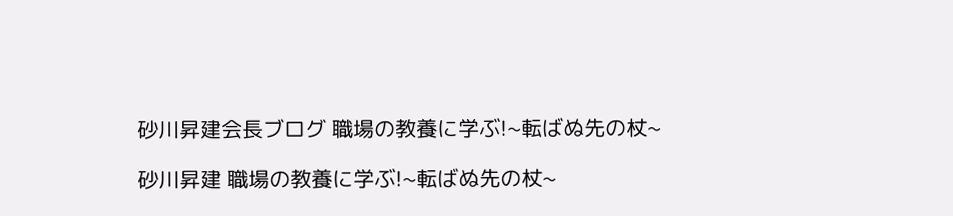砂川昇建会長ブログ 職場の教養に学ぶ!~転ばぬ先の杖~

砂川昇建 職場の教養に学ぶ!~転ばぬ先の杖~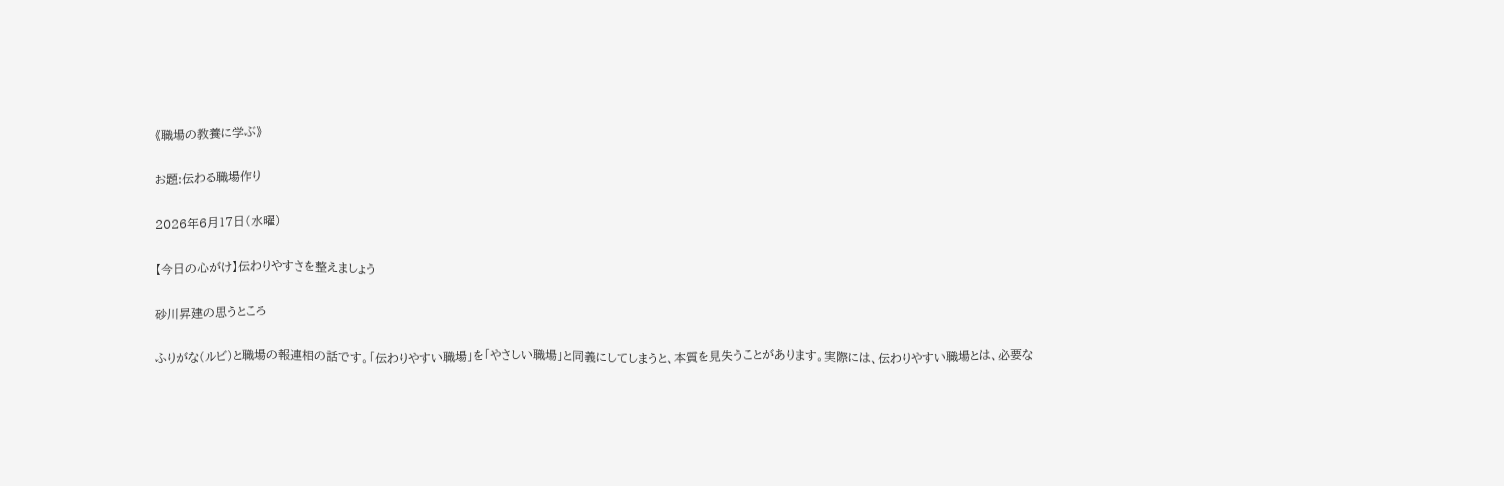《職場の教養に学ぶ》

お題:伝わる職場作り

2026年6月17日(水曜)

【今日の心がけ】伝わりやすさを整えましょう

砂川昇建の思うところ

ふりがな(ルビ)と職場の報連相の話です。「伝わりやすい職場」を「やさしい職場」と同義にしてしまうと、本質を見失うことがあります。実際には、伝わりやすい職場とは、必要な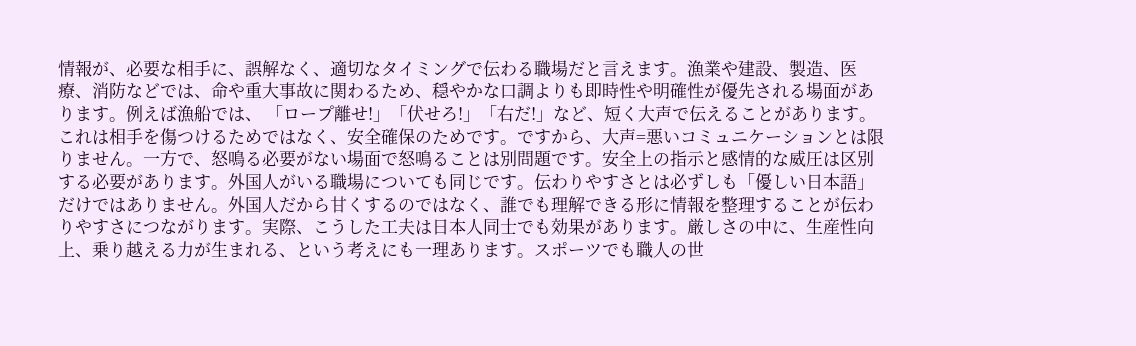情報が、必要な相手に、誤解なく、適切なタイミングで伝わる職場だと言えます。漁業や建設、製造、医療、消防などでは、命や重大事故に関わるため、穏やかな口調よりも即時性や明確性が優先される場面があります。例えば漁船では、 「ロープ離せ!」「伏せろ!」「右だ!」など、短く大声で伝えることがあります。これは相手を傷つけるためではなく、安全確保のためです。ですから、大声=悪いコミュニケーションとは限りません。一方で、怒鳴る必要がない場面で怒鳴ることは別問題です。安全上の指示と感情的な威圧は区別する必要があります。外国人がいる職場についても同じです。伝わりやすさとは必ずしも「優しい日本語」だけではありません。外国人だから甘くするのではなく、誰でも理解できる形に情報を整理することが伝わりやすさにつながります。実際、こうした工夫は日本人同士でも効果があります。厳しさの中に、生産性向上、乗り越える力が生まれる、という考えにも一理あります。スポーツでも職人の世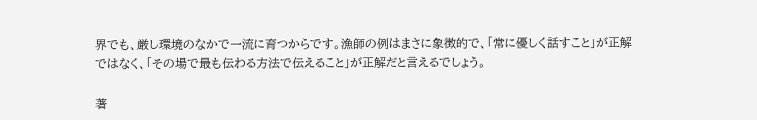界でも、厳し環境のなかで一流に育つからです。漁師の例はまさに象徴的で、「常に優しく話すこと」が正解ではなく、「その場で最も伝わる方法で伝えること」が正解だと言えるでしょう。

著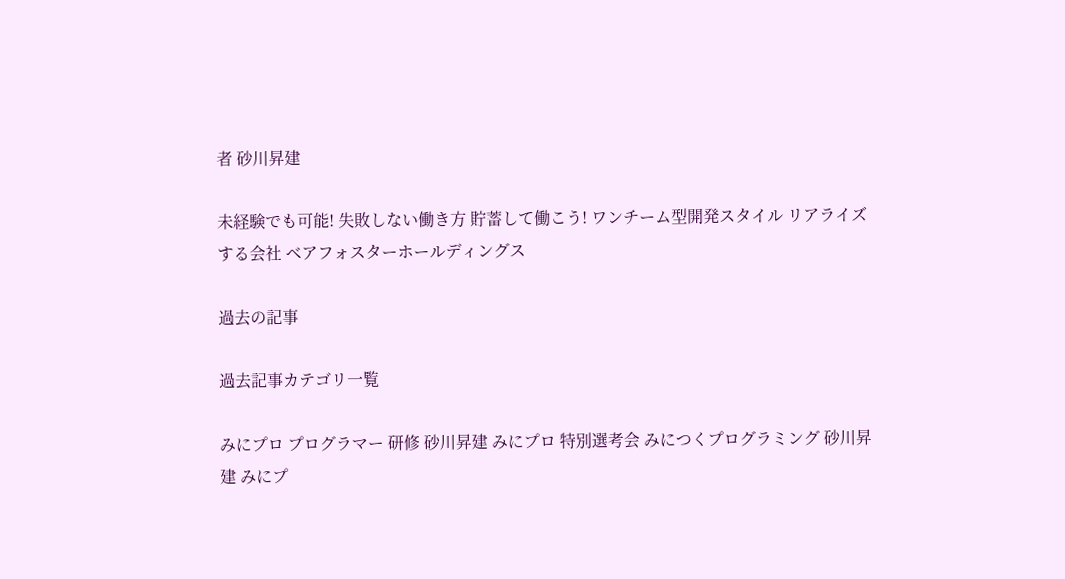者 砂川昇建

未経験でも可能! 失敗しない働き方 貯蓄して働こう! ワンチーム型開発スタイル リアライズする会社 ベアフォスターホールディングス

過去の記事

過去記事カテゴリ一覧

みにプロ プログラマー 研修 砂川昇建 みにプロ 特別選考会 みにつくプログラミング 砂川昇建 みにプ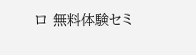ロ 無料体験セミ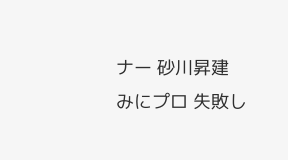ナー 砂川昇建 みにプロ 失敗し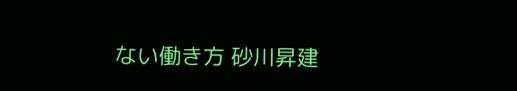ない働き方 砂川昇建